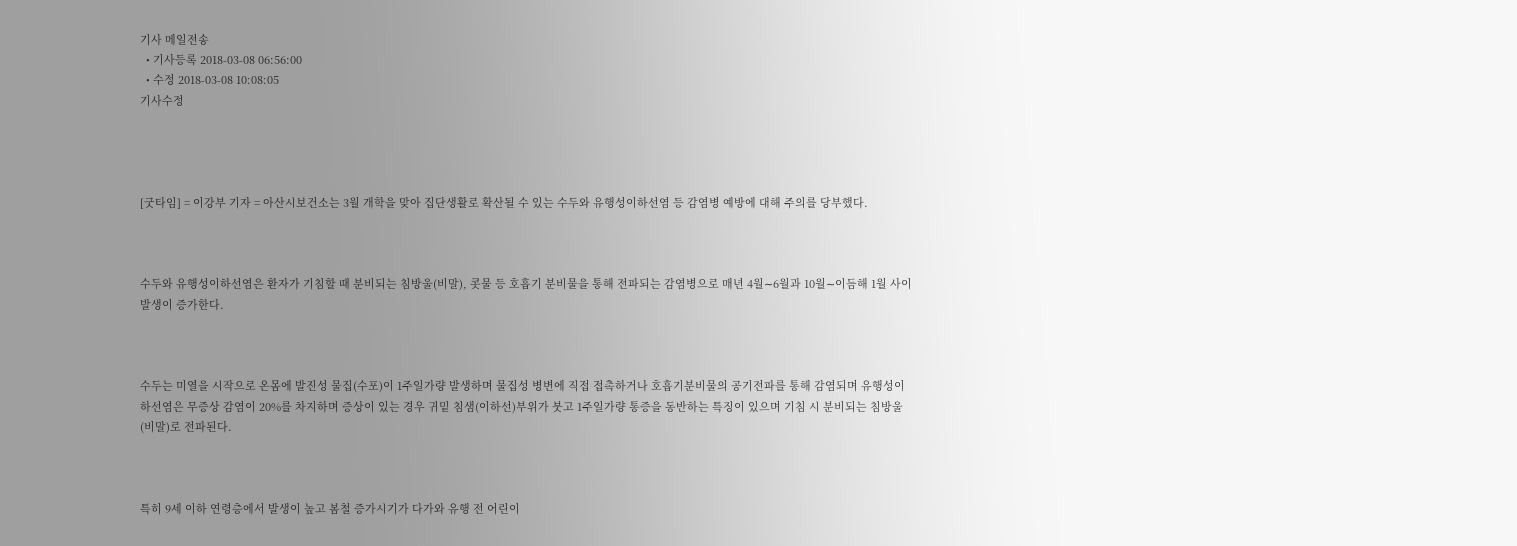기사 메일전송
  • 기사등록 2018-03-08 06:56:00
  • 수정 2018-03-08 10:08:05
기사수정




[굿타임] = 이강부 기자 = 아산시보건소는 3월 개학을 맞아 집단생활로 확산될 수 있는 수두와 유행성이하선염 등 감염병 예방에 대해 주의를 당부했다.



수두와 유행성이하선염은 환자가 기침할 때 분비되는 침방울(비말), 콧물 등 호흡기 분비물을 통해 전파되는 감염병으로 매년 4월∼6월과 10월∼이듬해 1월 사이 발생이 증가한다.



수두는 미열을 시작으로 온몸에 발진성 물집(수포)이 1주일가량 발생하며 물집성 병변에 직접 접촉하거나 호흡기분비물의 공기전파를 통해 감염되며 유행성이하선염은 무증상 감염이 20%를 차지하며 증상이 있는 경우 귀밑 침샘(이하선)부위가 붓고 1주일가량 통증을 동반하는 특징이 있으며 기침 시 분비되는 침방울(비말)로 전파된다.



특히 9세 이하 연령층에서 발생이 높고 봄철 증가시기가 다가와 유행 전 어린이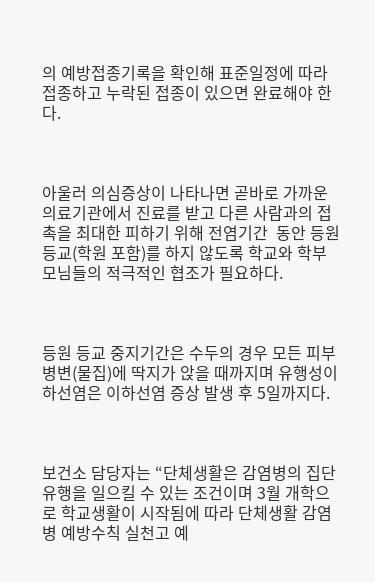의 예방접종기록을 확인해 표준일정에 따라 접종하고 누락된 접종이 있으면 완료해야 한다.



아울러 의심증상이 나타나면 곧바로 가까운 의료기관에서 진료를 받고 다른 사람과의 접촉을 최대한 피하기 위해 전염기간  동안 등원 등교(학원 포함)를 하지 않도록 학교와 학부모님들의 적극적인 협조가 필요하다.



등원 등교 중지기간은 수두의 경우 모든 피부병변(물집)에 딱지가 앉을 때까지며 유행성이하선염은 이하선염 증상 발생 후 5일까지다.



보건소 담당자는 “단체생활은 감염병의 집단유행을 일으킬 수 있는 조건이며 3월 개학으로 학교생활이 시작됨에 따라 단체생활 감염병 예방수칙 실천고 예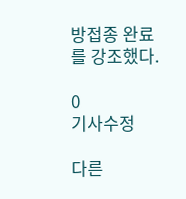방접종 완료를 강조했다.

0
기사수정

다른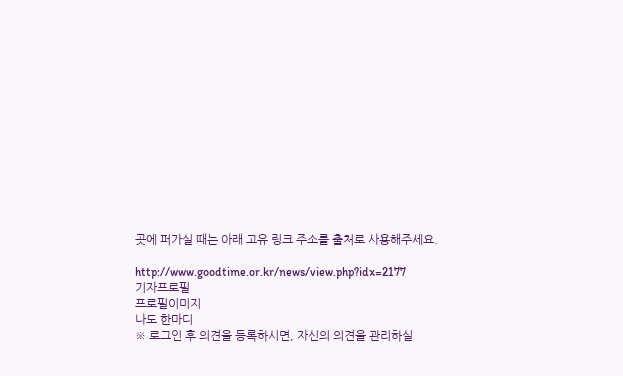곳에 퍼가실 때는 아래 고유 링크 주소를 출처로 사용해주세요.

http://www.goodtime.or.kr/news/view.php?idx=2177
기자프로필
프로필이미지
나도 한마디
※ 로그인 후 의견을 등록하시면, 자신의 의견을 관리하실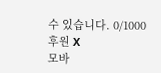수 있습니다. 0/1000
후원 X
모바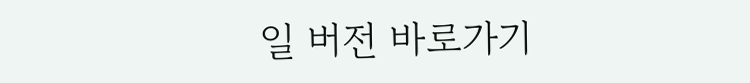일 버전 바로가기